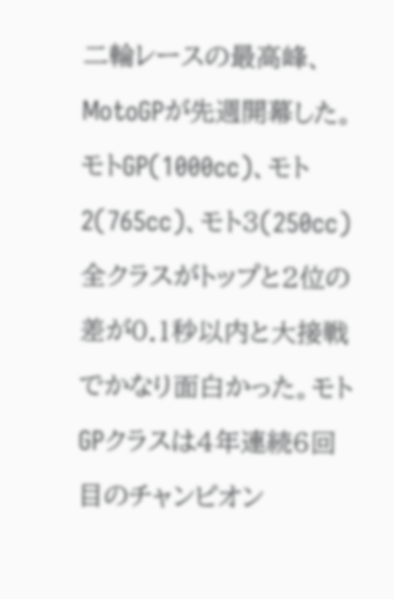二輪レースの最高峰、MotoGPが先週開幕した。
モトGP(1000cc)、モト2(765cc)、モト3(250cc)全クラスがトップと2位の差が0.1秒以内と大接戦でかなり面白かった。モトGPクラスは4年連続6回目のチャンピオン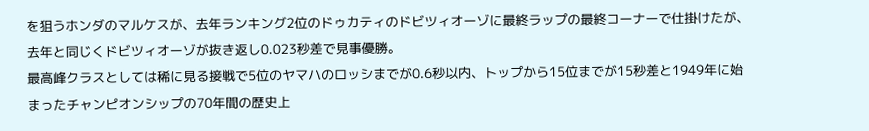を狙うホンダのマルケスが、去年ランキング2位のドゥカティのドビツィオーゾに最終ラップの最終コーナーで仕掛けたが、去年と同じくドビツィオーゾが抜き返し0.023秒差で見事優勝。
最高峰クラスとしては稀に見る接戦で5位のヤマハのロッシまでが0.6秒以内、トップから15位までが15秒差と1949年に始まったチャンピオンシップの70年間の歴史上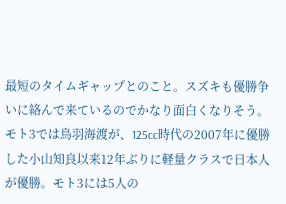最短のタイムギャップとのこと。スズキも優勝争いに絡んで来ているのでかなり面白くなりそう。
モト3では鳥羽海渡が、125cc時代の2007年に優勝した小山知良以来12年ぶりに軽量クラスで日本人が優勝。モト3には5人の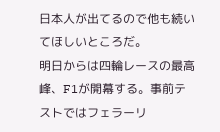日本人が出てるので他も続いてほしいところだ。
明日からは四輪レースの最高峰、F1が開幕する。事前テストではフェラーリ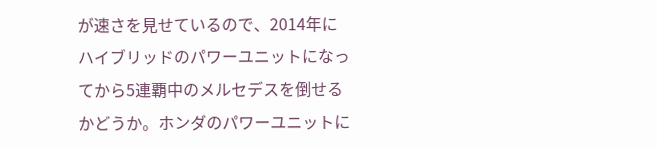が速さを見せているので、2014年にハイブリッドのパワーユニットになってから5連覇中のメルセデスを倒せるかどうか。ホンダのパワーユニットに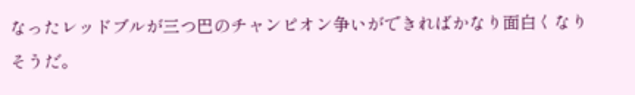なったレッドブルが三つ巴のチャンピオン争いができればかなり面白くなりそうだ。